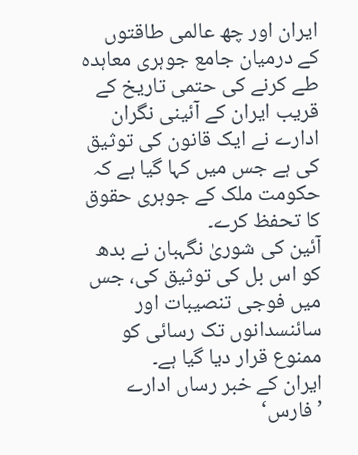ایران اور چھ عالمی طاقتوں کے درمیان جامع جوہری معاہدہ طے کرنے کی حتمی تاریخ کے قریب ایران کے آئینی نگران ادارے نے ایک قانون کی توثیق کی ہے جس میں کہا گیا ہے کہ حکومت ملک کے جوہری حقوق کا تحفظ کرے۔
آئین کی شوریٰ نگہبان نے بدھ کو اس بل کی توثیق کی، جس میں فوجی تنصیبات اور سائنسدانوں تک رسائی کو ممنوع قرار دیا گیا ہے۔
ایران کے خبر رساں ادارے ’فارس‘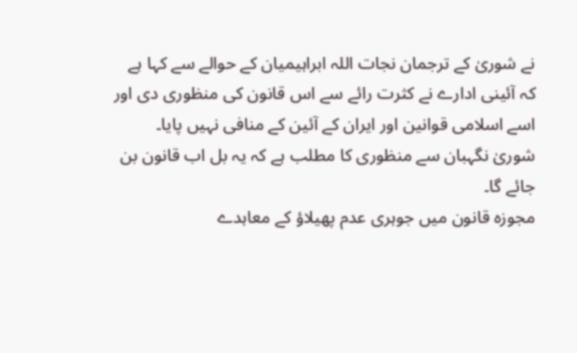نے شوریٰ کے ترجمان نجات اللہ ابراہیمیان کے حوالے سے کہا ہے کہ آئینی ادارے نے کثرت رائے سے اس قانون کی منظوری دی اور اسے اسلامی قوانین اور ایران کے آئین کے منافی نہیں پایا۔
شوریٰ نگہبان سے منظوری کا مطلب ہے کہ یہ بل اب قانون بن جائے گا۔
مجوزہ قانون میں جوہری عدم پھیلاؤ کے معاہدے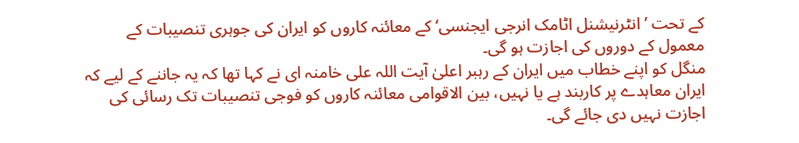کے تحت ’انٹرنیشنل اٹامک انرجی ایجنسی‘ کے معائنہ کاروں کو ایران کی جوہری تنصیبات کے معمول کے دوروں کی اجازت ہو گی۔
منگل کو اپنے خطاب میں ایران کے رہبر اعلیٰ آیت اللہ علی خامنہ ای نے کہا تھا کہ یہ جاننے کے لیے کہ ایران معاہدے پر کاربند ہے یا نہیں، بین الاقوامی معائنہ کاروں کو فوجی تنصیبات تک رسائی کی اجازت نہیں دی جائے گی۔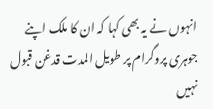انہوں نے یہ بھی کہا کہ ان کا ملک اپنے جوہری پروگرام پر طویل المدت قدغن قبول نہیں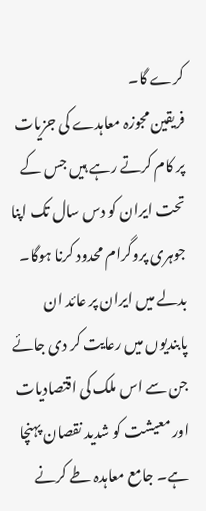کرے گا۔
فریقین مجوزہ معاہدے کی جزیات پر کام کرتے رہے ہیں جس کے تحت ایران کو دس سال تک اپنا جوہری پروگرام محدود کرنا ہوگا۔ بدلے میں ایران پر عائد ان پابندیوں میں رعایت کر دی جائے جن سے اس ملک کی اقتصادیات اور معیشت کو شدید نقصان پہنچا ہے۔ جامع معاہدہ طے کرنے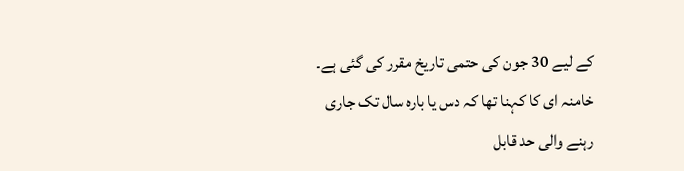کے لیے 30 جون کی حتمی تاریخ مقرر کی گئی ہے۔
خامنہ ای کا کہنا تھا کہ دس یا بارہ سال تک جاری رہنے والی حد قابل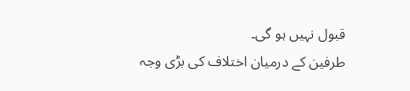قبول نہیں ہو گی۔
طرفین کے درمیان اختلاف کی بڑی وجہ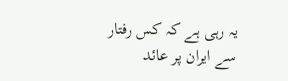یہ رہی ہے کہ کس رفتار سے ایران پر عائد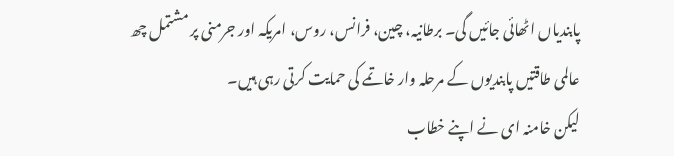پابندیاں اٹھائی جائیں گی۔ برطانیہ، چین، فرانس، روس، امریکہ اور جرمنی پر مشتمل چھ عالمی طاقتیں پابندیوں کے مرحلہ وار خاتمے کی حمایت کرتی رہی ہیں۔
لیکن خامنہ ای نے اپنے خطاب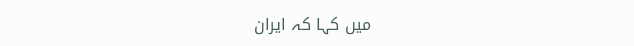میں کہا کہ ایران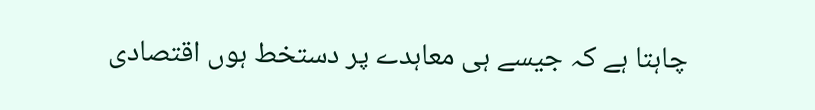چاہتا ہے کہ جیسے ہی معاہدے پر دستخط ہوں اقتصادی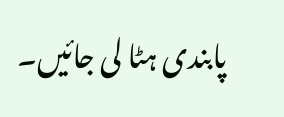پابندی ہٹا لی جائیں۔